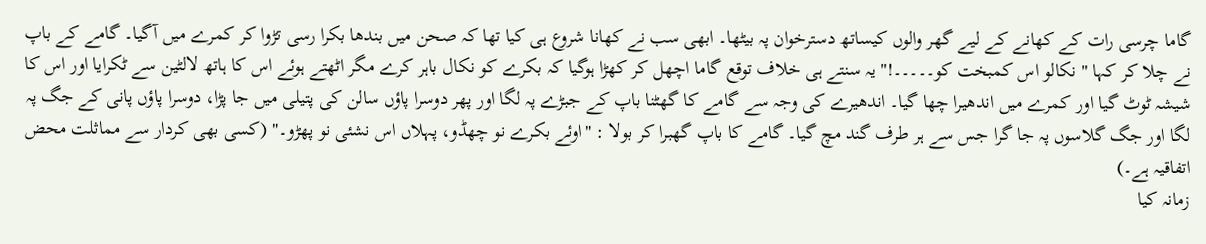گاما چرسی رات کے کھانے کے لیے گھر والوں کیساتھ دسترخوان پہ بیٹھا۔ ابھی سب نے کھانا شروع ہی کیا تھا کہ صحن میں بندھا بکرا رسی تڑوا کر کمرے میں آگیا۔ گامے کے باپ نے چلا کر کہا " نکالو اس کمبخت کو۔۔۔۔۔!" یہ سنتے ہی خلاف توقع گاما اچھل کر کھڑا ہوگیا کہ بکرے کو نکال باہر کرے مگر اٹھتے ہوئے اس کا ہاتھ لالٹین سے ٹکرایا اور اس کا شیشہ ٹوٹ گیا اور کمرے میں اندھیرا چھا گیا۔ اندھیرے کی وجہ سے گامے کا گھٹنا باپ کے جبڑے پہ لگا اور پھر دوسرا پاؤں سالن کی پتیلی میں جا پڑا، دوسرا پاؤں پانی کے جگ پہ لگا اور جگ گلاسوں پہ جا گرا جس سے ہر طرف گند مچ گیا۔ گامے کا باپ گھبرا کر بولا : "اوئے بکرے نو چھڈو، پہلاں اس نشئی نو پھڑو۔" (کسی بھی کردار سے مماثلت محض اتفاقیہ ہے۔)
زمانہ کیا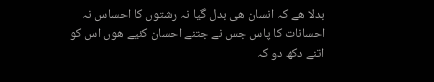بدلا ھے کہ انسان ھی بدل گیا نہ رشتوں کا احساس نہ احسانات کا پاس جس نے جتنے احسان کئیے ھوں اس کو اتنے دکھ دو کہ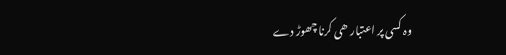وہ کسی پر اعتبار ھی کرنا چھوڑ دے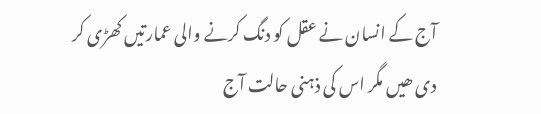آج کے انسان نے عقل کو دنگ کرنے والی عمارتیں کھڑی کر دی ھیں مگر اس کی ذہنی حالت آج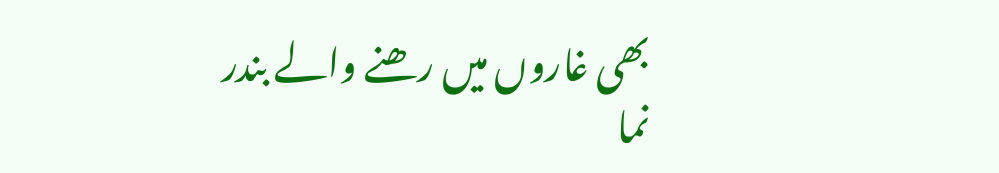بھی غاروں میں رھنے والے بندر نما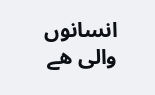انسانوں والی ھے